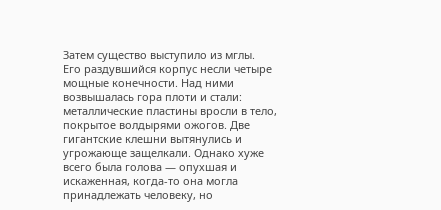Затем существо выступило из мглы.
Его раздувшийся корпус несли четыре мощные конечности. Над ними возвышалась гора плоти и стали: металлические пластины вросли в тело, покрытое волдырями ожогов. Две гигантские клешни вытянулись и угрожающе защелкали. Однако хуже всего была голова — опухшая и искаженная, когда-то она могла принадлежать человеку, но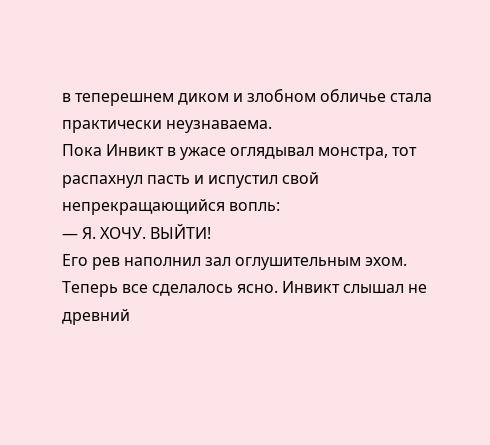в теперешнем диком и злобном обличье стала практически неузнаваема.
Пока Инвикт в ужасе оглядывал монстра, тот распахнул пасть и испустил свой непрекращающийся вопль:
— Я. ХОЧУ. ВЫЙТИ!
Его рев наполнил зал оглушительным эхом.
Теперь все сделалось ясно. Инвикт слышал не древний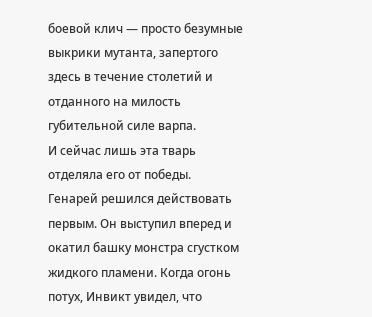боевой клич — просто безумные выкрики мутанта, запертого здесь в течение столетий и отданного на милость губительной силе варпа.
И сейчас лишь эта тварь отделяла его от победы.
Генарей решился действовать первым. Он выступил вперед и окатил башку монстра сгустком жидкого пламени. Когда огонь потух, Инвикт увидел, что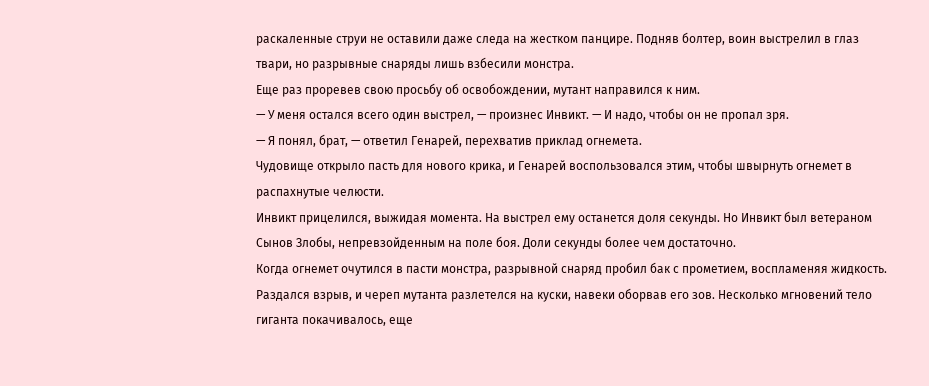раскаленные струи не оставили даже следа на жестком панцире. Подняв болтер, воин выстрелил в глаз твари, но разрывные снаряды лишь взбесили монстра.
Еще раз проревев свою просьбу об освобождении, мутант направился к ним.
— У меня остался всего один выстрел, — произнес Инвикт. — И надо, чтобы он не пропал зря.
— Я понял, брат, — ответил Генарей, перехватив приклад огнемета.
Чудовище открыло пасть для нового крика, и Генарей воспользовался этим, чтобы швырнуть огнемет в распахнутые челюсти.
Инвикт прицелился, выжидая момента. На выстрел ему останется доля секунды. Но Инвикт был ветераном Сынов Злобы, непревзойденным на поле боя. Доли секунды более чем достаточно.
Когда огнемет очутился в пасти монстра, разрывной снаряд пробил бак с прометием, воспламеняя жидкость. Раздался взрыв, и череп мутанта разлетелся на куски, навеки оборвав его зов. Несколько мгновений тело гиганта покачивалось, еще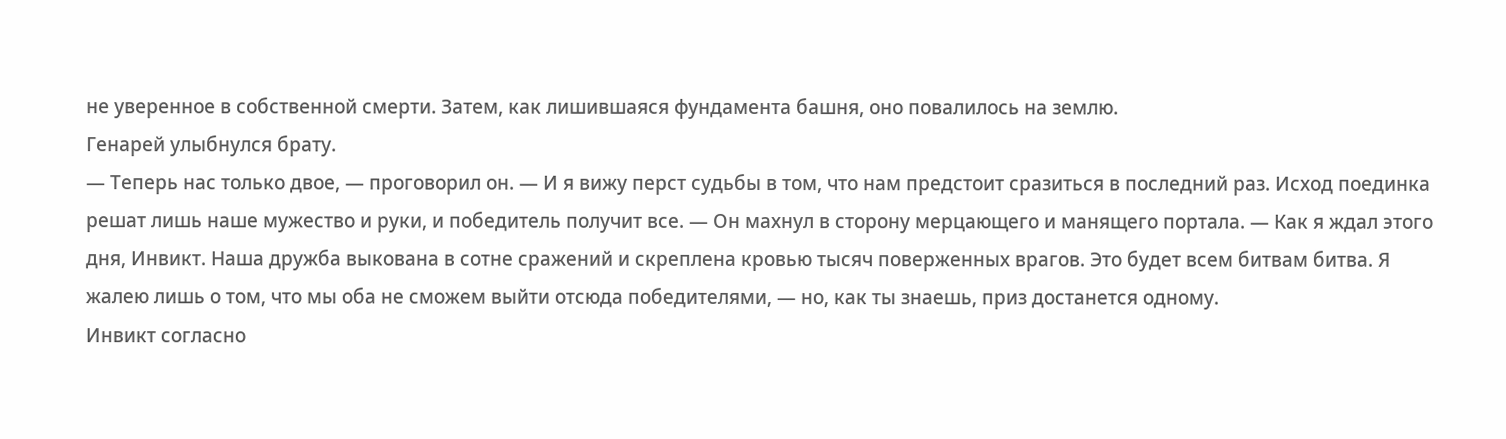не уверенное в собственной смерти. Затем, как лишившаяся фундамента башня, оно повалилось на землю.
Генарей улыбнулся брату.
— Теперь нас только двое, — проговорил он. — И я вижу перст судьбы в том, что нам предстоит сразиться в последний раз. Исход поединка решат лишь наше мужество и руки, и победитель получит все. — Он махнул в сторону мерцающего и манящего портала. — Как я ждал этого дня, Инвикт. Наша дружба выкована в сотне сражений и скреплена кровью тысяч поверженных врагов. Это будет всем битвам битва. Я жалею лишь о том, что мы оба не сможем выйти отсюда победителями, — но, как ты знаешь, приз достанется одному.
Инвикт согласно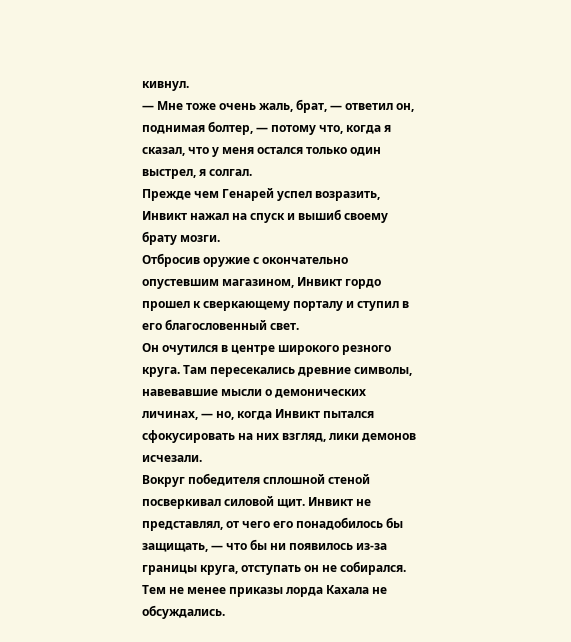кивнул.
— Мне тоже очень жаль, брат, — ответил он, поднимая болтер, — потому что, когда я сказал, что у меня остался только один выстрел, я солгал.
Прежде чем Генарей успел возразить, Инвикт нажал на спуск и вышиб своему брату мозги.
Отбросив оружие с окончательно опустевшим магазином, Инвикт гордо прошел к сверкающему порталу и ступил в его благословенный свет.
Он очутился в центре широкого резного круга. Там пересекались древние символы, навевавшие мысли о демонических личинах, — но, когда Инвикт пытался сфокусировать на них взгляд, лики демонов исчезали.
Вокруг победителя сплошной стеной посверкивал силовой щит. Инвикт не представлял, от чего его понадобилось бы защищать, — что бы ни появилось из-за границы круга, отступать он не собирался. Тем не менее приказы лорда Кахала не обсуждались.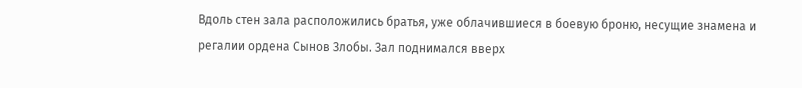Вдоль стен зала расположились братья, уже облачившиеся в боевую броню, несущие знамена и регалии ордена Сынов Злобы. Зал поднимался вверх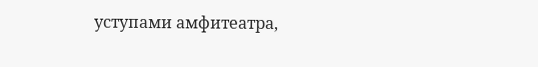уступами амфитеатра,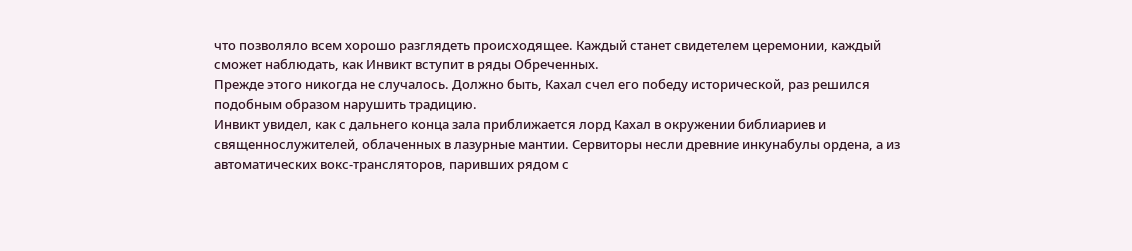что позволяло всем хорошо разглядеть происходящее. Каждый станет свидетелем церемонии, каждый сможет наблюдать, как Инвикт вступит в ряды Обреченных.
Прежде этого никогда не случалось. Должно быть, Кахал счел его победу исторической, раз решился подобным образом нарушить традицию.
Инвикт увидел, как с дальнего конца зала приближается лорд Кахал в окружении библиариев и священнослужителей, облаченных в лазурные мантии. Сервиторы несли древние инкунабулы ордена, а из автоматических вокс-трансляторов, паривших рядом с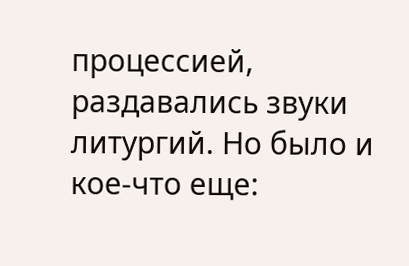процессией, раздавались звуки литургий. Но было и кое-что еще: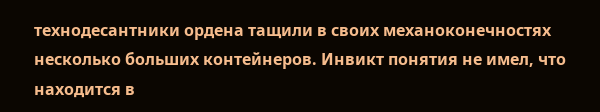технодесантники ордена тащили в своих механоконечностях несколько больших контейнеров. Инвикт понятия не имел, что находится в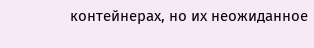контейнерах, но их неожиданное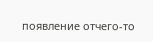появление отчего-то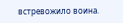встревожило воина.